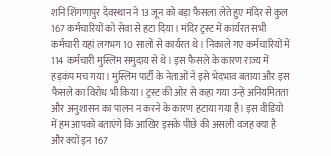शनि शिंगणापुर देवस्थान ने 13 जून को बड़ा फैसला लेते हुए मंदिर से कुल 167 कर्मचारियों को सेवा से हटा दिया। मंदिर ट्रस्ट में कार्यरत सभी कर्मचारी यहां लगभग 10 सालों से कार्यरत थे। निकाले गए कर्मचारियों में 114 कर्मचारी मुस्लिम समुदाय से थे। इस फैसले के कारण राज्य में हड़कंप मच गया। मुस्लिम पार्टी के नेताओं ने इसे भेदभाव बताया और इस फैसले का विरोध भी किया। ट्रस्ट की ओर से कहा गया उन्हें अनियमितता और अनुशासन का पालन न करने के कारण हटाया गया है। इस वीडियो में हम आपको बताएंगे कि आखिर इसके पीछे की असली वजह क्या है और क्यों इन 167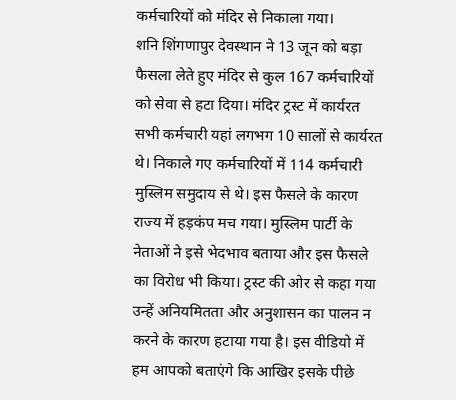कर्मचारियों को मंदिर से निकाला गया।
शनि शिंगणापुर देवस्थान ने 13 जून को बड़ा फैसला लेते हुए मंदिर से कुल 167 कर्मचारियों को सेवा से हटा दिया। मंदिर ट्रस्ट में कार्यरत सभी कर्मचारी यहां लगभग 10 सालों से कार्यरत थे। निकाले गए कर्मचारियों में 114 कर्मचारी मुस्लिम समुदाय से थे। इस फैसले के कारण राज्य में हड़कंप मच गया। मुस्लिम पार्टी के नेताओं ने इसे भेदभाव बताया और इस फैसले का विरोध भी किया। ट्रस्ट की ओर से कहा गया उन्हें अनियमितता और अनुशासन का पालन न करने के कारण हटाया गया है। इस वीडियो में हम आपको बताएंगे कि आखिर इसके पीछे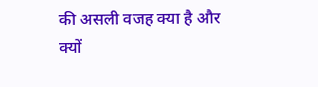की असली वजह क्या है और क्यों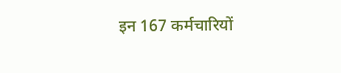इन 167 कर्मचारियों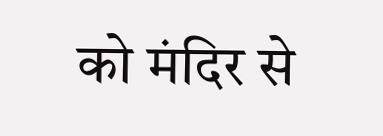को मंदिर से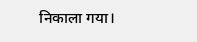निकाला गया।